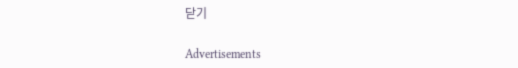닫기

Advertisements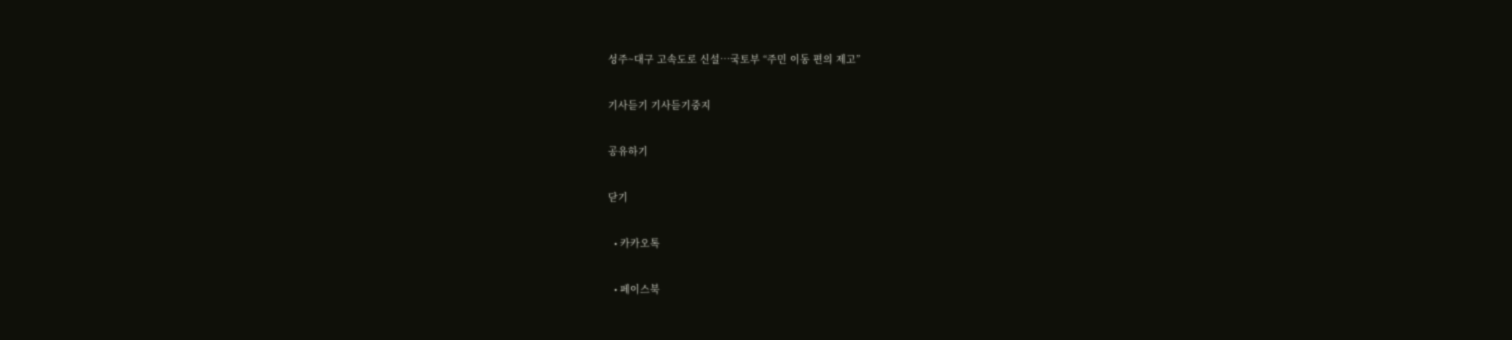성주~대구 고속도로 신설…국토부 “주민 이동 편의 제고”

기사듣기 기사듣기중지

공유하기

닫기

  • 카카오톡

  • 페이스북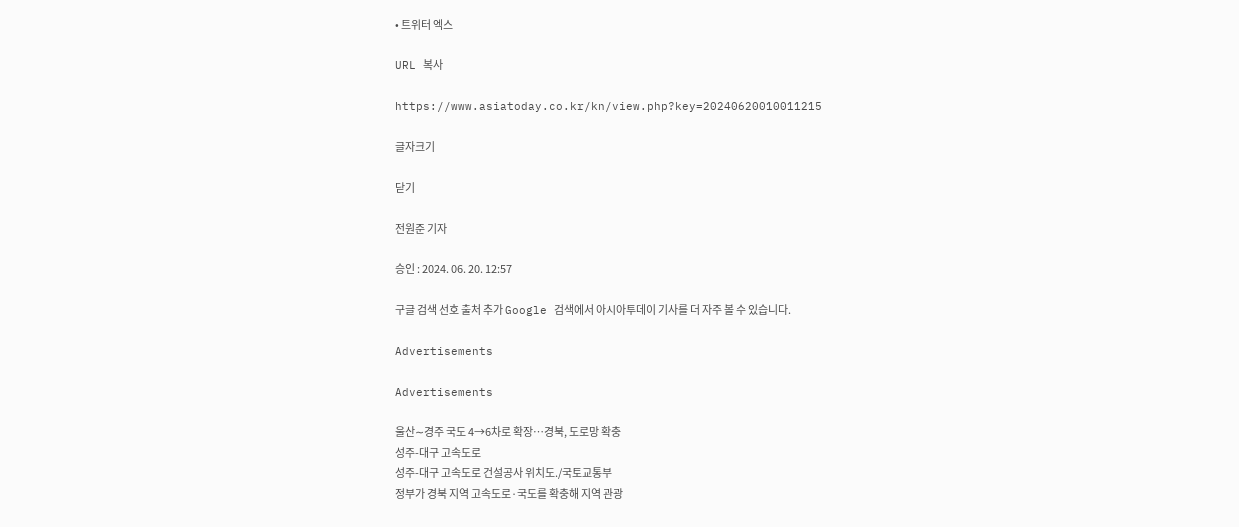• 트위터 엑스

URL 복사

https://www.asiatoday.co.kr/kn/view.php?key=20240620010011215

글자크기

닫기

전원준 기자

승인 : 2024. 06. 20. 12:57

구글 검색 선호 출처 추가 Google 검색에서 아시아투데이 기사를 더 자주 볼 수 있습니다.

Advertisements

Advertisements

울산∼경주 국도 4→6차로 확장…경북, 도로망 확충
성주-대구 고속도로
성주-대구 고속도로 건설공사 위치도./국토교통부
정부가 경북 지역 고속도로·국도를 확충해 지역 관광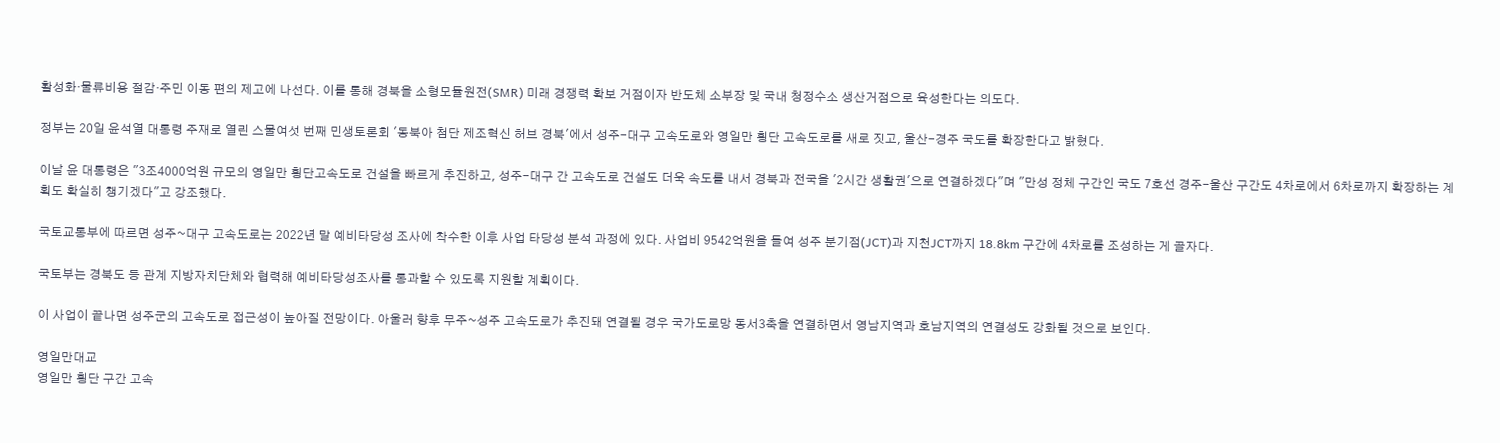활성화·물류비용 절감·주민 이동 편의 제고에 나선다. 이를 통해 경북을 소형모듈원전(SMR) 미래 경쟁력 확보 거점이자 반도체 소부장 및 국내 청정수소 생산거점으로 육성한다는 의도다.

정부는 20일 윤석열 대통령 주재로 열린 스물여섯 번째 민생토론회 '동북아 첨단 제조혁신 허브 경북'에서 성주-대구 고속도로와 영일만 횡단 고속도로를 새로 짓고, 울산-경주 국도를 확장한다고 밝혔다.

이날 윤 대통령은 "3조4000억원 규모의 영일만 횡단고속도로 건설을 빠르게 추진하고, 성주-대구 간 고속도로 건설도 더욱 속도를 내서 경북과 전국을 '2시간 생활권'으로 연결하겠다"며 "만성 정체 구간인 국도 7호선 경주-울산 구간도 4차로에서 6차로까지 확장하는 계획도 확실히 챙기겠다"고 강조했다.

국토교통부에 따르면 성주~대구 고속도로는 2022년 말 예비타당성 조사에 착수한 이후 사업 타당성 분석 과정에 있다. 사업비 9542억원을 들여 성주 분기점(JCT)과 지천JCT까지 18.8km 구간에 4차로를 조성하는 게 골자다.

국토부는 경북도 등 관계 지방자치단체와 협력해 예비타당성조사를 통과할 수 있도록 지원할 계획이다.

이 사업이 끝나면 성주군의 고속도로 접근성이 높아질 전망이다. 아울러 향후 무주~성주 고속도로가 추진돼 연결될 경우 국가도로망 동서3축을 연결하면서 영남지역과 호남지역의 연결성도 강화될 것으로 보인다.

영일만대교
영일만 횡단 구간 고속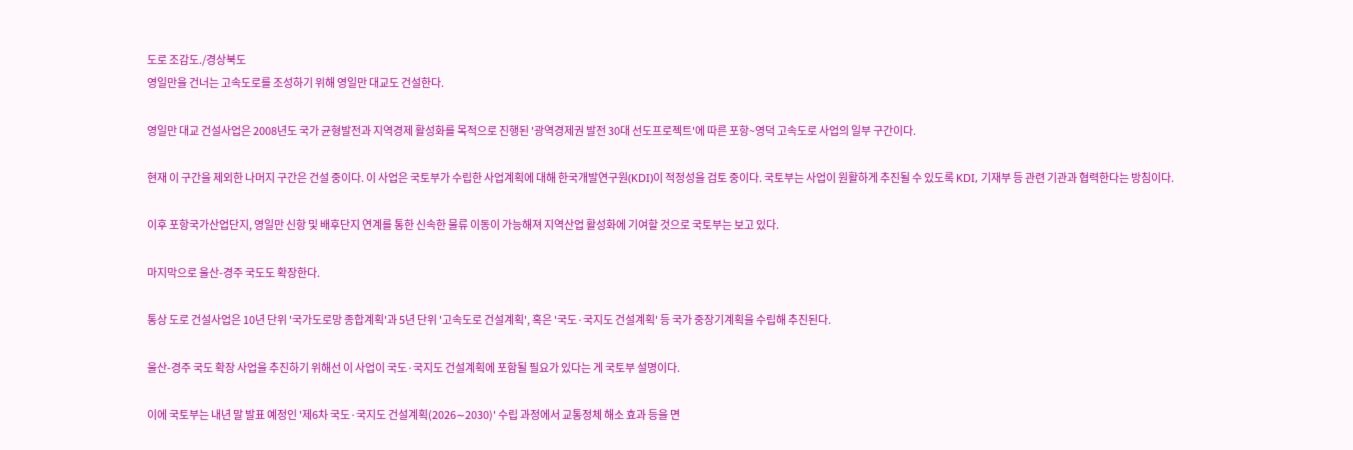도로 조감도./경상북도
영일만을 건너는 고속도로를 조성하기 위해 영일만 대교도 건설한다.

영일만 대교 건설사업은 2008년도 국가 균형발전과 지역경제 활성화를 목적으로 진행된 '광역경제권 발전 30대 선도프로젝트'에 따른 포항~영덕 고속도로 사업의 일부 구간이다.

현재 이 구간을 제외한 나머지 구간은 건설 중이다. 이 사업은 국토부가 수립한 사업계획에 대해 한국개발연구원(KDI)이 적정성을 검토 중이다. 국토부는 사업이 원활하게 추진될 수 있도록 KDI, 기재부 등 관련 기관과 협력한다는 방침이다.

이후 포항국가산업단지, 영일만 신항 및 배후단지 연계를 통한 신속한 물류 이동이 가능해져 지역산업 활성화에 기여할 것으로 국토부는 보고 있다.

마지막으로 울산-경주 국도도 확장한다.

통상 도로 건설사업은 10년 단위 '국가도로망 종합계획'과 5년 단위 '고속도로 건설계획', 혹은 '국도·국지도 건설계획' 등 국가 중장기계획을 수립해 추진된다.

울산-경주 국도 확장 사업을 추진하기 위해선 이 사업이 국도·국지도 건설계획에 포함될 필요가 있다는 게 국토부 설명이다.

이에 국토부는 내년 말 발표 예정인 '제6차 국도·국지도 건설계획(2026∼2030)' 수립 과정에서 교통정체 해소 효과 등을 면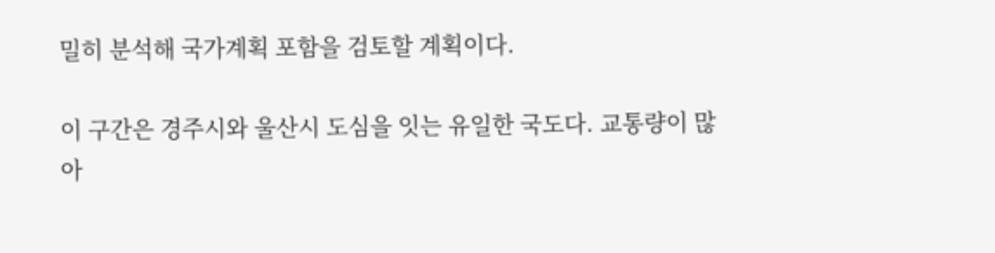밀히 분석해 국가계획 포함을 검토할 계획이다.

이 구간은 경주시와 울산시 도심을 잇는 유일한 국도다. 교통량이 많아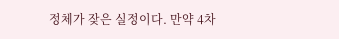정체가 잦은 실정이다. 만약 4차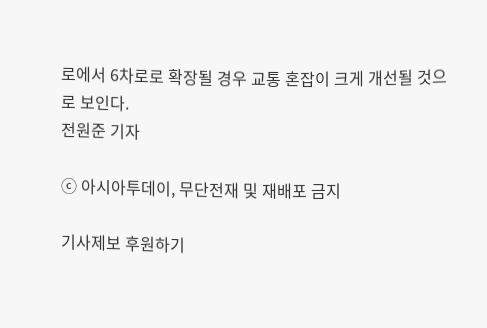로에서 6차로로 확장될 경우 교통 혼잡이 크게 개선될 것으로 보인다.
전원준 기자

ⓒ 아시아투데이, 무단전재 및 재배포 금지

기사제보 후원하기